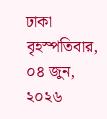ঢাকা বৃহস্পতিবার, ০৪ জুন, ২০২৬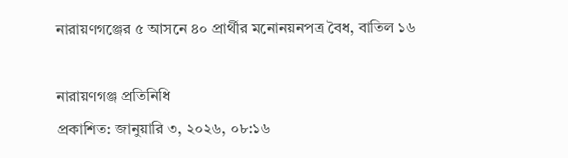নারায়ণগঞ্জের ৫ আসনে ৪০ প্রার্থীর মনোনয়নপত্র বৈধ, বাতিল ১৬

নারায়ণগঞ্জ প্রতিনিধি
প্রকাশিত: জানুয়ারি ৩, ২০২৬, ০৮:১৬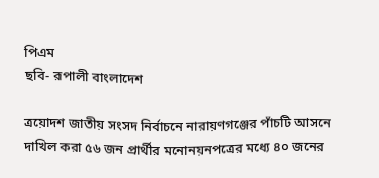পিএম
ছবি- রূপালী বাংলাদেশ

ত্রয়োদশ জাতীয় সংসদ নির্বাচনে নারায়ণগঞ্জের পাঁচটি আসনে দাখিল করা ৫৬ জন প্রার্থীর মনোনয়নপত্রের মধ্যে ৪০ জনের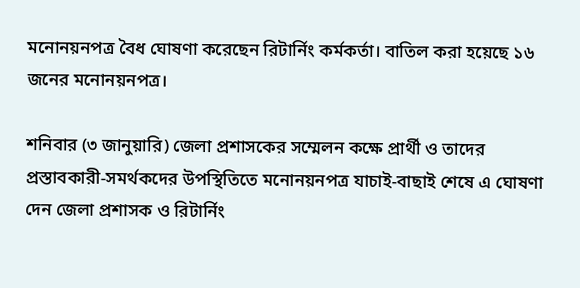মনোনয়নপত্র বৈধ ঘোষণা করেছেন রিটার্নিং কর্মকর্তা। বাতিল করা হয়েছে ১৬ জনের মনোনয়নপত্র।

শনিবার (৩ জানুয়ারি) জেলা প্রশাসকের সম্মেলন কক্ষে প্রার্থী ও তাদের প্রস্তাবকারী-সমর্থকদের উপস্থিতিতে মনোনয়নপত্র যাচাই-বাছাই শেষে এ ঘোষণা দেন জেলা প্রশাসক ও রিটার্নিং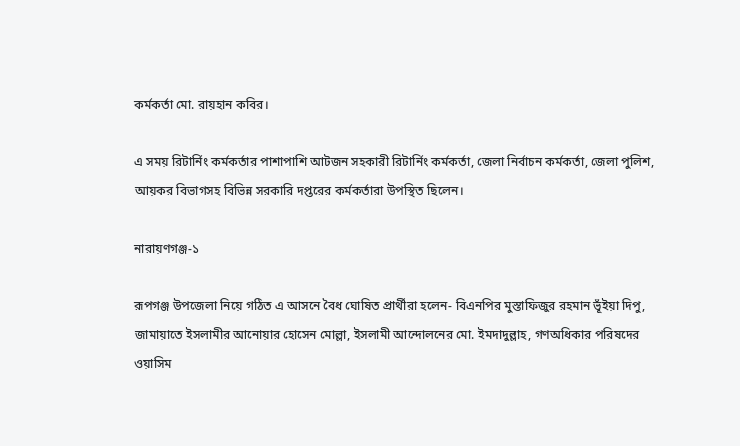কর্মকর্তা মো. রায়হান কবির।

এ সময় রিটার্নিং কর্মকর্তার পাশাপাশি আটজন সহকারী রিটার্নিং কর্মকর্তা, জেলা নির্বাচন কর্মকর্তা, জেলা পুলিশ, আয়কর বিভাগসহ বিভিন্ন সরকারি দপ্তরের কর্মকর্তারা উপস্থিত ছিলেন।

নারায়ণগঞ্জ-১

রূপগঞ্জ উপজেলা নিয়ে গঠিত এ আসনে বৈধ ঘোষিত প্রার্থীরা হলেন- বিএনপির মুস্তাফিজুর রহমান ভূঁইয়া দিপু, জামায়াতে ইসলামীর আনোয়ার হোসেন মোল্লা, ইসলামী আন্দোলনের মো. ইমদাদুল্লাহ, গণঅধিকার পরিষদের ওয়াসিম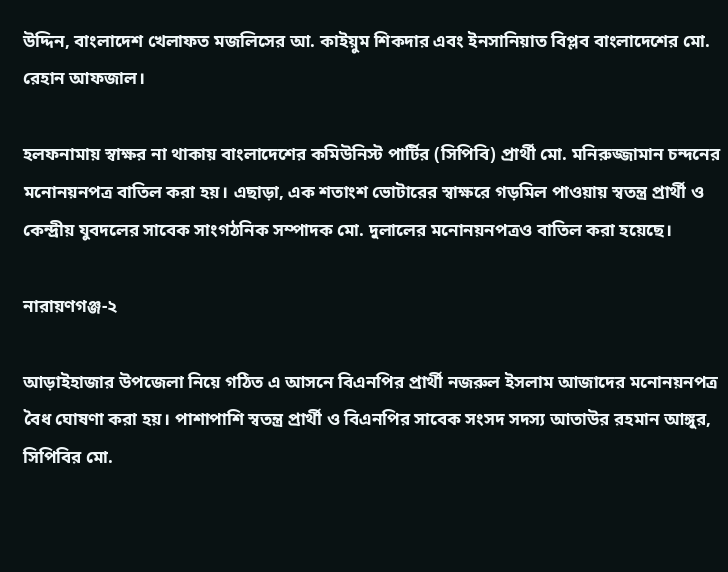উদ্দিন, বাংলাদেশ খেলাফত মজলিসের আ. কাইয়ুম শিকদার এবং ইনসানিয়াত বিপ্লব বাংলাদেশের মো. রেহান আফজাল।

হলফনামায় স্বাক্ষর না থাকায় বাংলাদেশের কমিউনিস্ট পার্টির (সিপিবি) প্রার্থী মো. মনিরুজ্জামান চন্দনের মনোনয়নপত্র বাতিল করা হয়। এছাড়া, এক শতাংশ ভোটারের স্বাক্ষরে গড়মিল পাওয়ায় স্বতন্ত্র প্রার্থী ও কেন্দ্রীয় যুবদলের সাবেক সাংগঠনিক সম্পাদক মো. দুলালের মনোনয়নপত্রও বাতিল করা হয়েছে।

নারায়ণগঞ্জ-২

আড়াইহাজার উপজেলা নিয়ে গঠিত এ আসনে বিএনপির প্রার্থী নজরুল ইসলাম আজাদের মনোনয়নপত্র বৈধ ঘোষণা করা হয়। পাশাপাশি স্বতন্ত্র প্রার্থী ও বিএনপির সাবেক সংসদ সদস্য আতাউর রহমান আঙ্গুর, সিপিবির মো.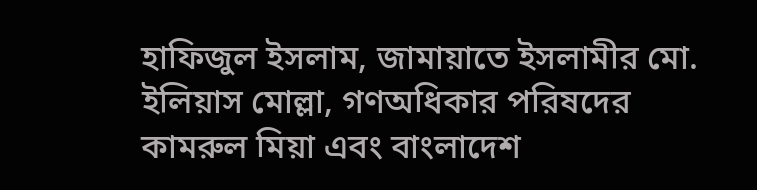হাফিজুল ইসলাম, জামায়াতে ইসলামীর মো. ইলিয়াস মোল্লা, গণঅধিকার পরিষদের কামরুল মিয়া এবং বাংলাদেশ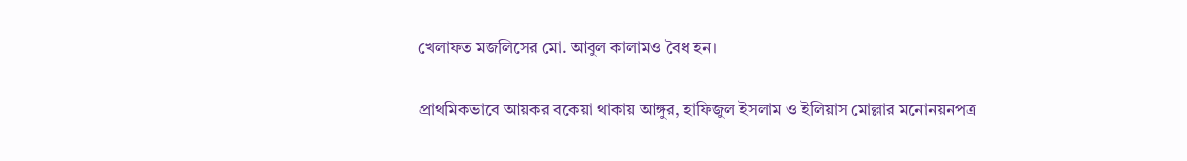খেলাফত মজলিসের মো. আবুল কালামও বৈধ হন।

প্রাথমিকভাবে আয়কর বকেয়া থাকায় আঙ্গুর, হাফিজুল ইসলাম ও ইলিয়াস মোল্লার মনোনয়নপত্র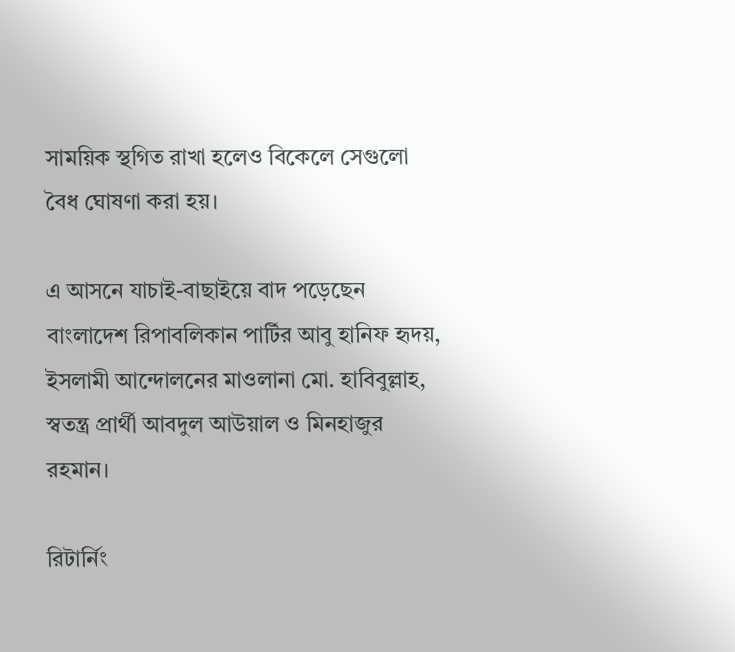সাময়িক স্থগিত রাখা হলেও বিকেলে সেগুলো বৈধ ঘোষণা করা হয়।

এ আসনে যাচাই-বাছাইয়ে বাদ পড়েছেন বাংলাদেশ রিপাবলিকান পার্টির আবু হানিফ হৃদয়, ইসলামী আন্দোলনের মাওলানা মো. হাবিবুল্লাহ, স্বতন্ত্র প্রার্থী আবদুল আউয়াল ও মিনহাজুর রহমান।

রিটার্নিং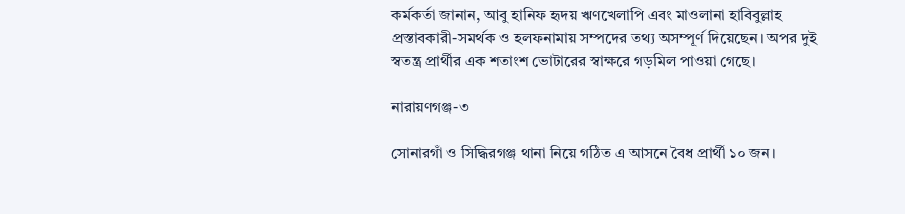কর্মকর্তা জানান, আবু হানিফ হৃদয় ঋণখেলাপি এবং মাওলানা হাবিবুল্লাহ প্রস্তাবকারী-সমর্থক ও হলফনামায় সম্পদের তথ্য অসম্পূর্ণ দিয়েছেন। অপর দুই স্বতন্ত্র প্রার্থীর এক শতাংশ ভোটারের স্বাক্ষরে গড়মিল পাওয়া গেছে।

নারায়ণগঞ্জ-৩

সোনারগাঁ ও সিদ্ধিরগঞ্জ থানা নিয়ে গঠিত এ আসনে বৈধ প্রার্থী ১০ জন।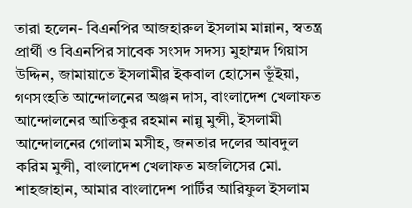তারা হলেন- বিএনপির আজহারুল ইসলাম মান্নান, স্বতন্ত্র প্রার্থী ও বিএনপির সাবেক সংসদ সদস্য মুহাম্মদ গিয়াস উদ্দিন, জামায়াতে ইসলামীর ইকবাল হোসেন ভূঁইয়া, গণসংহতি আন্দোলনের অঞ্জন দাস, বাংলাদেশ খেলাফত আন্দোলনের আতিকুর রহমান নান্নু মুন্সী, ইসলামী আন্দোলনের গোলাম মসীহ, জনতার দলের আবদুল করিম মুন্সী, বাংলাদেশ খেলাফত মজলিসের মো. শাহজাহান, আমার বাংলাদেশ পার্টির আরিফুল ইসলাম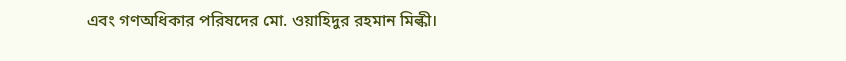এবং গণঅধিকার পরিষদের মো. ওয়াহিদুর রহমান মিল্কী।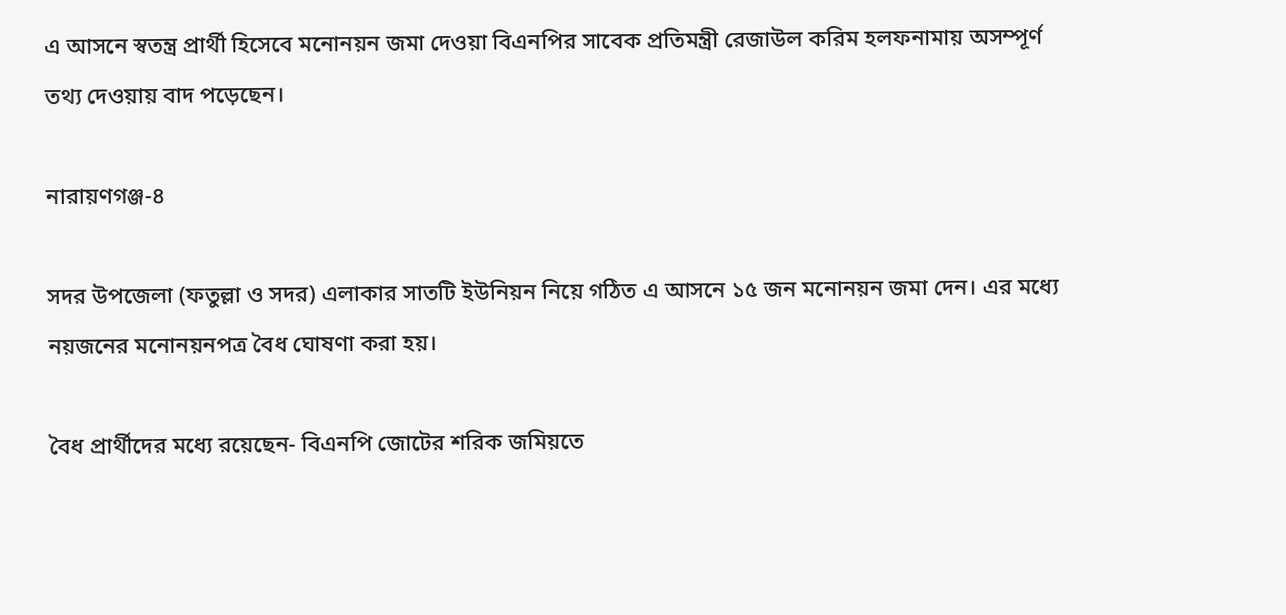এ আসনে স্বতন্ত্র প্রার্থী হিসেবে মনোনয়ন জমা দেওয়া বিএনপির সাবেক প্রতিমন্ত্রী রেজাউল করিম হলফনামায় অসম্পূর্ণ তথ্য দেওয়ায় বাদ পড়েছেন।

নারায়ণগঞ্জ-৪

সদর উপজেলা (ফতুল্লা ও সদর) এলাকার সাতটি ইউনিয়ন নিয়ে গঠিত এ আসনে ১৫ জন মনোনয়ন জমা দেন। এর মধ্যে নয়জনের মনোনয়নপত্র বৈধ ঘোষণা করা হয়।

বৈধ প্রার্থীদের মধ্যে রয়েছেন- বিএনপি জোটের শরিক জমিয়তে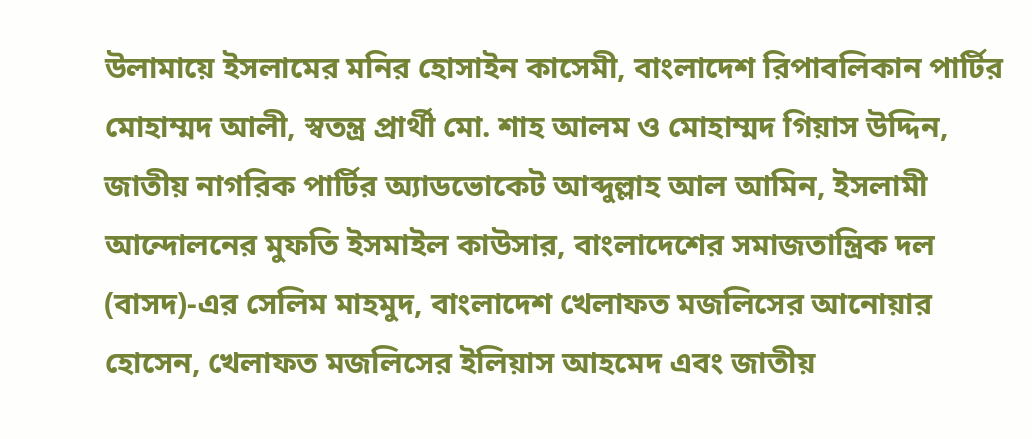উলামায়ে ইসলামের মনির হোসাইন কাসেমী, বাংলাদেশ রিপাবলিকান পার্টির মোহাম্মদ আলী, স্বতন্ত্র প্রার্থী মো. শাহ আলম ও মোহাম্মদ গিয়াস উদ্দিন, জাতীয় নাগরিক পার্টির অ্যাডভোকেট আব্দুল্লাহ আল আমিন, ইসলামী আন্দোলনের মুফতি ইসমাইল কাউসার, বাংলাদেশের সমাজতান্ত্রিক দল (বাসদ)-এর সেলিম মাহমুদ, বাংলাদেশ খেলাফত মজলিসের আনোয়ার হোসেন, খেলাফত মজলিসের ইলিয়াস আহমেদ এবং জাতীয়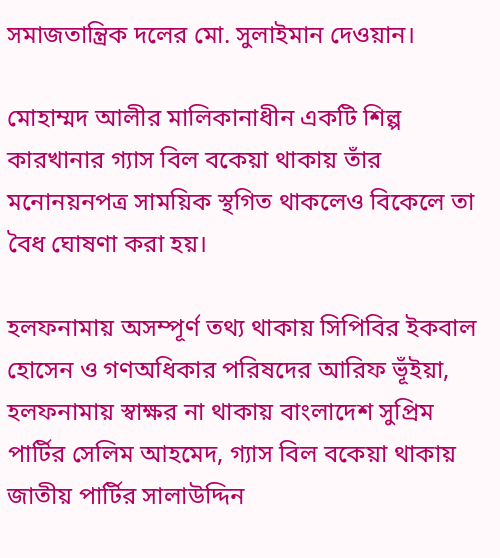সমাজতান্ত্রিক দলের মো. সুলাইমান দেওয়ান।

মোহাম্মদ আলীর মালিকানাধীন একটি শিল্প কারখানার গ্যাস বিল বকেয়া থাকায় তাঁর মনোনয়নপত্র সাময়িক স্থগিত থাকলেও বিকেলে তা বৈধ ঘোষণা করা হয়।

হলফনামায় অসম্পূর্ণ তথ্য থাকায় সিপিবির ইকবাল হোসেন ও গণঅধিকার পরিষদের আরিফ ভূঁইয়া, হলফনামায় স্বাক্ষর না থাকায় বাংলাদেশ সুপ্রিম পার্টির সেলিম আহমেদ, গ্যাস বিল বকেয়া থাকায় জাতীয় পার্টির সালাউদ্দিন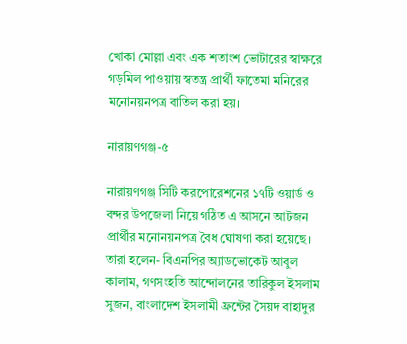খোকা মোল্লা এবং এক শতাংশ ভোটারের স্বাক্ষরে গড়মিল পাওয়ায় স্বতন্ত্র প্রার্থী ফাতেমা মনিরের মনোনয়নপত্র বাতিল করা হয়।

নারায়ণগঞ্জ-৫

নারায়ণগঞ্জ সিটি করপোরেশনের ১৭টি ওয়ার্ড ও বন্দর উপজেলা নিয়ে গঠিত এ আসনে আটজন প্রার্থীর মনোনয়নপত্র বৈধ ঘোষণা করা হয়েছে। তারা হলেন- বিএনপির অ্যাডভোকেট আবুল কালাম, গণসংহতি আন্দোলনের তারিকুল ইসলাম সুজন, বাংলাদেশ ইসলামী ফ্রন্টের সৈয়দ বাহাদুর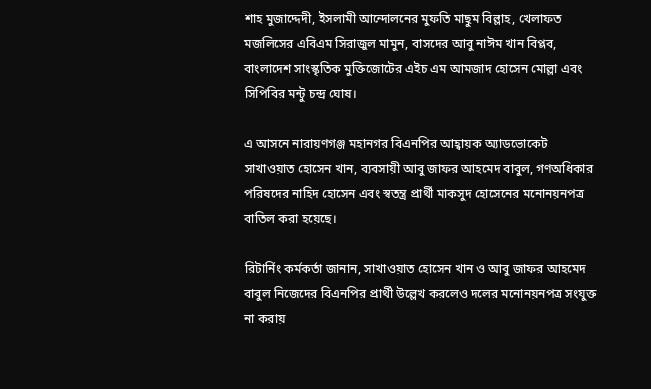শাহ মুজাদ্দেদী, ইসলামী আন্দোলনের মুফতি মাছুম বিল্লাহ, খেলাফত মজলিসের এবিএম সিরাজুল মামুন, বাসদের আবু নাঈম খান বিপ্লব, বাংলাদেশ সাংস্কৃতিক মুক্তিজোটের এইচ এম আমজাদ হোসেন মোল্লা এবং সিপিবির মন্টু চন্দ্র ঘোষ।

এ আসনে নারায়ণগঞ্জ মহানগর বিএনপির আহ্বায়ক অ্যাডভোকেট সাখাওয়াত হোসেন খান, ব্যবসায়ী আবু জাফর আহমেদ বাবুল, গণঅধিকার পরিষদের নাহিদ হোসেন এবং স্বতন্ত্র প্রার্থী মাকসুদ হোসেনের মনোনয়নপত্র বাতিল করা হয়েছে।

রিটার্নিং কর্মকর্তা জানান, সাখাওয়াত হোসেন খান ও আবু জাফর আহমেদ বাবুল নিজেদের বিএনপির প্রার্থী উল্লেখ করলেও দলের মনোনয়নপত্র সংযুক্ত না করায়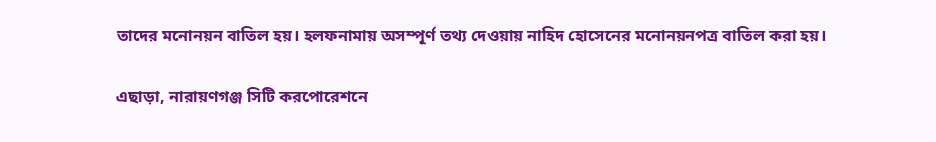তাদের মনোনয়ন বাতিল হয়। হলফনামায় অসম্পূর্ণ তথ্য দেওয়ায় নাহিদ হোসেনের মনোনয়নপত্র বাতিল করা হয়।

এছাড়া, নারায়ণগঞ্জ সিটি করপোরেশনে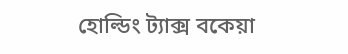হোল্ডিং ট্যাক্স বকেয়া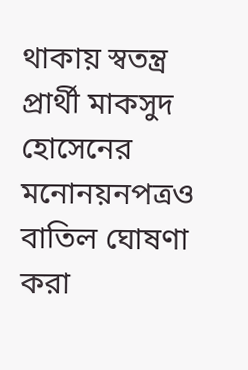থাকায় স্বতন্ত্র প্রার্থী মাকসুদ হোসেনের মনোনয়নপত্রও বাতিল ঘোষণা করা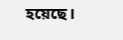হয়েছে।